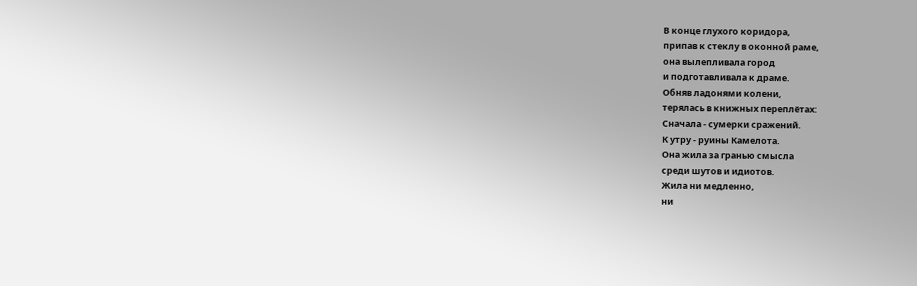В конце глухого коридора,
припав к стеклу в оконной раме,
она вылепливала город
и подготавливала к драме.
Обняв ладонями колени,
терялась в книжных переплётах:
Сначала - сумерки сражений.
К утру - руины Камелота.
Она жила за гранью смысла
среди шутов и идиотов.
Жила ни медленно,
ни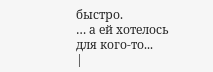быстро.
… а ей хотелось для кого-то...
|